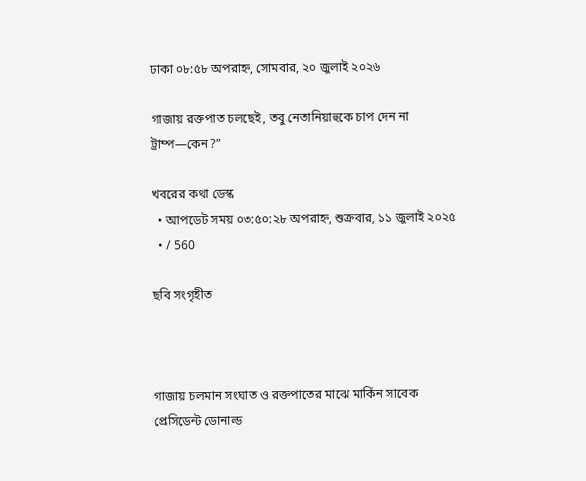ঢাকা ০৮:৫৮ অপরাহ্ন, সোমবার, ২০ জুলাই ২০২৬

গাজায় রক্তপাত চলছেই, তবু নেতানিয়াহুকে চাপ দেন না ট্রাম্প—কেন?”

খবরের কথা ডেস্ক
  • আপডেট সময় ০৩:৫০:২৮ অপরাহ্ন, শুক্রবার, ১১ জুলাই ২০২৫
  • / 560

ছবি সংগৃহীত



গাজায় চলমান সংঘাত ও রক্তপাতের মাঝে মার্কিন সাবেক প্রেসিডেন্ট ডোনাল্ড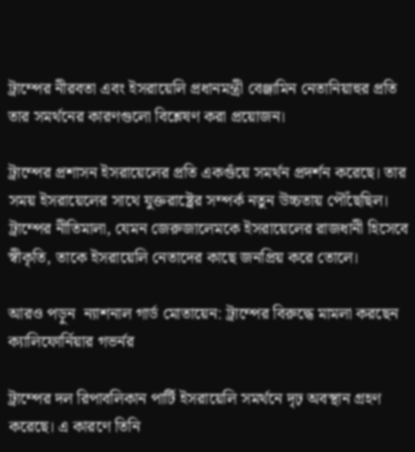ট্রাম্পের নীরবতা এবং ইসরায়েলি প্রধানমন্ত্রী বেঞ্জামিন নেতানিয়াহুর প্রতি তার সমর্থনের কারণগুলো বিশ্লেষণ করা প্রয়োজন।

ট্রাম্পের প্রশাসন ইসরায়েলের প্রতি একগুঁয়ে সমর্থন প্রদর্শন করেছে। তার সময় ইসরায়েলের সাথে যুক্তরাষ্ট্রের সম্পর্ক নতুন উচ্চতায় পৌঁছেছিল। ট্রাম্পের নীতিমালা, যেমন জেরুজালেমকে ইসরায়েলের রাজধানী হিসেবে স্বীকৃতি, তাকে ইসরায়েলি নেতাদের কাছে জনপ্রিয় করে তোলে।

আরও পড়ুন  ন্যাশনাল গার্ড মোতায়েন: ট্রাম্পের বিরুদ্ধে মামলা করছেন ক্যালিফোর্নিয়ার গভর্নর

ট্রাম্পের দল রিপাবলিকান পার্টি ইসরায়েলি সমর্থনে দৃঢ় অবস্থান গ্রহণ করেছে। এ কারণে তিনি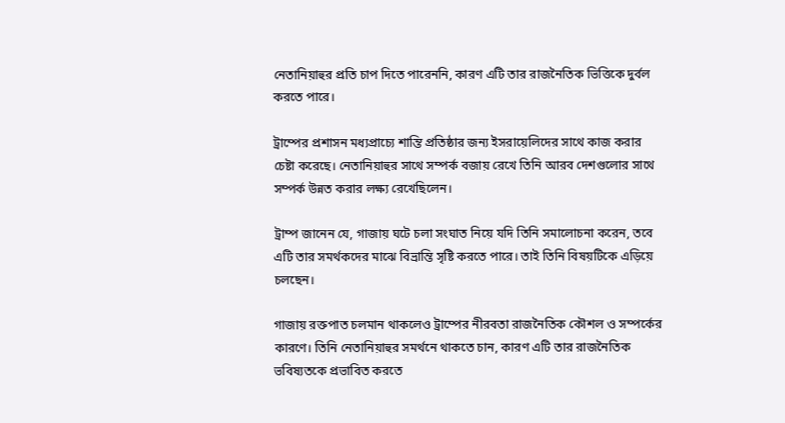নেতানিয়াহুর প্রতি চাপ দিতে পারেননি, কারণ এটি তার রাজনৈতিক ভিত্তিকে দুর্বল করতে পারে।

ট্রাম্পের প্রশাসন মধ্যপ্রাচ্যে শান্তি প্রতিষ্ঠার জন্য ইসরায়েলিদের সাথে কাজ করার চেষ্টা করেছে। নেতানিয়াহুর সাথে সম্পর্ক বজায় রেখে তিনি আরব দেশগুলোর সাথে সম্পর্ক উন্নত করার লক্ষ্য রেখেছিলেন।

ট্রাম্প জানেন যে, গাজায় ঘটে চলা সংঘাত নিয়ে যদি তিনি সমালোচনা করেন, তবে এটি তার সমর্থকদের মাঝে বিভ্রান্তি সৃষ্টি করতে পারে। তাই তিনি বিষয়টিকে এড়িয়ে চলছেন।

গাজায় রক্তপাত চলমান থাকলেও ট্রাম্পের নীরবতা রাজনৈতিক কৌশল ও সম্পর্কের কারণে। তিনি নেতানিয়াহুর সমর্থনে থাকতে চান, কারণ এটি তার রাজনৈতিক ভবিষ্যতকে প্রভাবিত করতে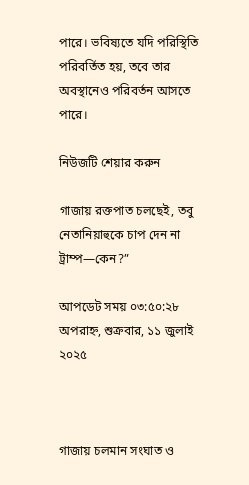পারে। ভবিষ্যতে যদি পরিস্থিতি পরিবর্তিত হয়, তবে তার অবস্থানেও পরিবর্তন আসতে পারে।

নিউজটি শেয়ার করুন

গাজায় রক্তপাত চলছেই, তবু নেতানিয়াহুকে চাপ দেন না ট্রাম্প—কেন?”

আপডেট সময় ০৩:৫০:২৮ অপরাহ্ন, শুক্রবার, ১১ জুলাই ২০২৫



গাজায় চলমান সংঘাত ও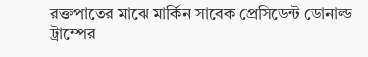রক্তপাতের মাঝে মার্কিন সাবেক প্রেসিডেন্ট ডোনাল্ড ট্রাম্পের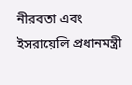নীরবতা এবং ইসরায়েলি প্রধানমন্ত্রী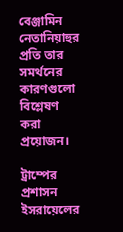বেঞ্জামিন নেতানিয়াহুর প্রতি তার সমর্থনের কারণগুলো বিশ্লেষণ করা প্রয়োজন।

ট্রাম্পের প্রশাসন ইসরায়েলের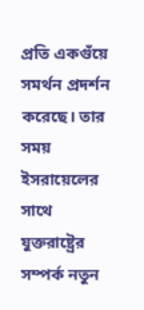প্রতি একগুঁয়ে সমর্থন প্রদর্শন করেছে। তার সময় ইসরায়েলের সাথে যুক্তরাষ্ট্রের সম্পর্ক নতুন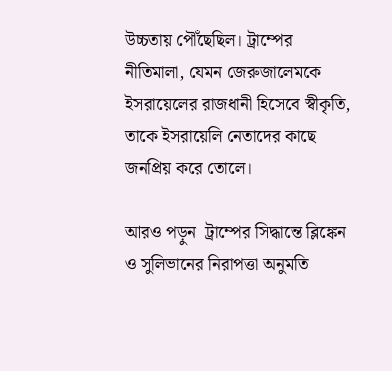উচ্চতায় পৌঁছেছিল। ট্রাম্পের নীতিমালা, যেমন জেরুজালেমকে ইসরায়েলের রাজধানী হিসেবে স্বীকৃতি, তাকে ইসরায়েলি নেতাদের কাছে জনপ্রিয় করে তোলে।

আরও পড়ুন  ট্রাম্পের সিদ্ধান্তে ব্লিঙ্কেন ও সুলিভানের নিরাপত্তা অনুমতি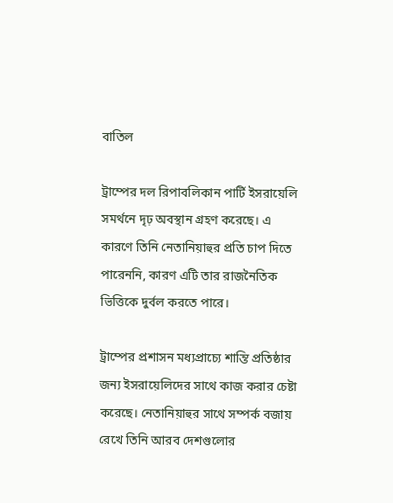বাতিল

ট্রাম্পের দল রিপাবলিকান পার্টি ইসরায়েলি সমর্থনে দৃঢ় অবস্থান গ্রহণ করেছে। এ কারণে তিনি নেতানিয়াহুর প্রতি চাপ দিতে পারেননি, কারণ এটি তার রাজনৈতিক ভিত্তিকে দুর্বল করতে পারে।

ট্রাম্পের প্রশাসন মধ্যপ্রাচ্যে শান্তি প্রতিষ্ঠার জন্য ইসরায়েলিদের সাথে কাজ করার চেষ্টা করেছে। নেতানিয়াহুর সাথে সম্পর্ক বজায় রেখে তিনি আরব দেশগুলোর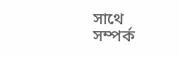সাথে সম্পর্ক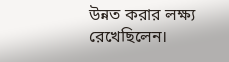উন্নত করার লক্ষ্য রেখেছিলেন।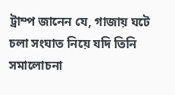ট্রাম্প জানেন যে, গাজায় ঘটে চলা সংঘাত নিয়ে যদি তিনি সমালোচনা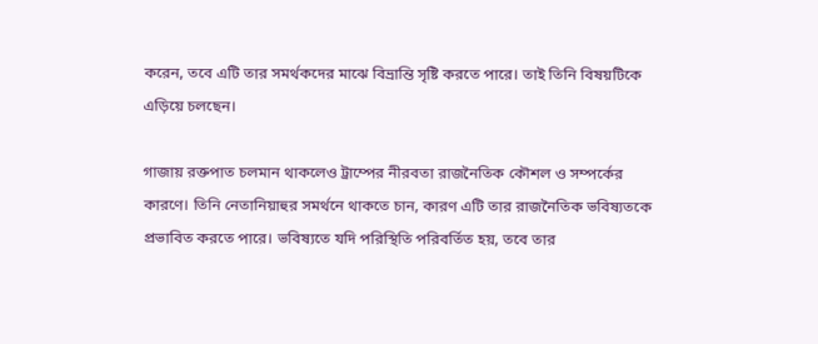করেন, তবে এটি তার সমর্থকদের মাঝে বিভ্রান্তি সৃষ্টি করতে পারে। তাই তিনি বিষয়টিকে এড়িয়ে চলছেন।

গাজায় রক্তপাত চলমান থাকলেও ট্রাম্পের নীরবতা রাজনৈতিক কৌশল ও সম্পর্কের কারণে। তিনি নেতানিয়াহুর সমর্থনে থাকতে চান, কারণ এটি তার রাজনৈতিক ভবিষ্যতকে প্রভাবিত করতে পারে। ভবিষ্যতে যদি পরিস্থিতি পরিবর্তিত হয়, তবে তার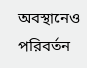অবস্থানেও পরিবর্তন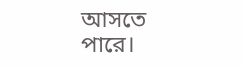আসতে পারে।